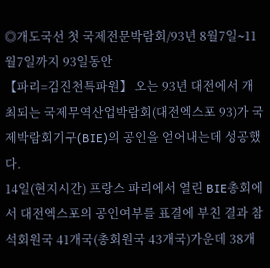◎개도국선 첫 국제전문박람회/93년 8월7일∼11월7일까지 93일동안
【파리=김진천특파원】 오는 93년 대전에서 개최되는 국제무역산업박람회(대전엑스포 93)가 국제박람회기구(BIE)의 공인을 얻어내는데 성공했다.
14일(현지시간) 프랑스 파리에서 열린 BIE총회에서 대전엑스포의 공인여부를 표결에 부친 결과 참석회원국 41개국(총회원국 43개국)가운데 38개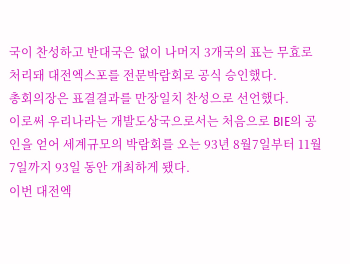국이 찬성하고 반대국은 없이 나머지 3개국의 표는 무효로 처리돼 대전엑스포를 전문박람회로 공식 승인했다.
총회의장은 표결결과를 만장일치 찬성으로 선언했다.
이로써 우리나라는 개발도상국으로서는 처음으로 BIE의 공인을 얻어 세계규모의 박람회를 오는 93년 8월7일부터 11월7일까지 93일 동안 개최하게 됐다.
이번 대전엑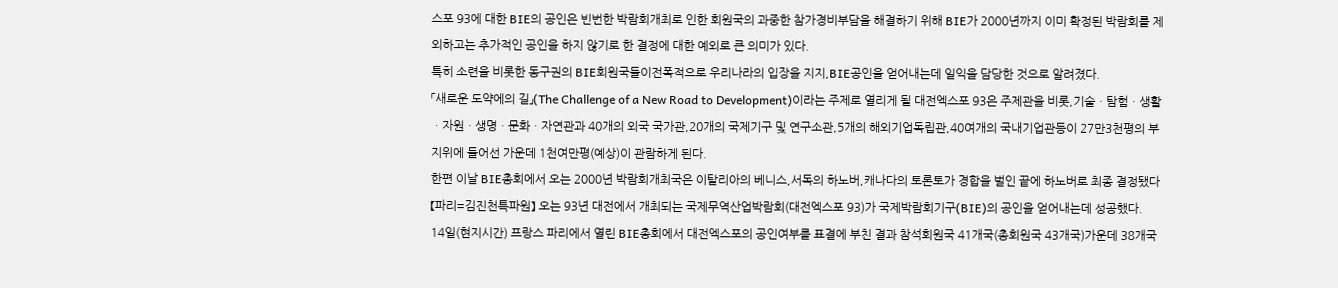스포 93에 대한 BIE의 공인은 빈번한 박람회개최로 인한 회원국의 과중한 참가경비부담을 해결하기 위해 BIE가 2000년까지 이미 확정된 박람회를 제외하고는 추가적인 공인을 하지 않기로 한 결정에 대한 예외로 큰 의미가 있다.
특히 소련을 비롯한 동구권의 BIE회원국들이전폭적으로 우리나라의 입장을 지지,BIE공인을 얻어내는데 일익을 담당한 것으로 알려졌다.
「새로운 도약에의 길」(The Challenge of a New Road to Development)이라는 주제로 열리게 될 대전엑스포 93은 주제관을 비롯,기술ㆍ탐험ㆍ생활ㆍ자원ㆍ생명ㆍ문화ㆍ자연관과 40개의 외국 국가관,20개의 국제기구 및 연구소관,5개의 해외기업독립관,40여개의 국내기업관등이 27만3천평의 부지위에 들어선 가운데 1천여만평(예상)이 관람하게 된다.
한편 이날 BIE총회에서 오는 2000년 박람회개최국은 이탈리아의 베니스,서독의 하노버,캐나다의 토론토가 경합을 벌인 끝에 하노버로 최종 결정됐다
【파리=김진천특파원】 오는 93년 대전에서 개최되는 국제무역산업박람회(대전엑스포 93)가 국제박람회기구(BIE)의 공인을 얻어내는데 성공했다.
14일(현지시간) 프랑스 파리에서 열린 BIE총회에서 대전엑스포의 공인여부를 표결에 부친 결과 참석회원국 41개국(총회원국 43개국)가운데 38개국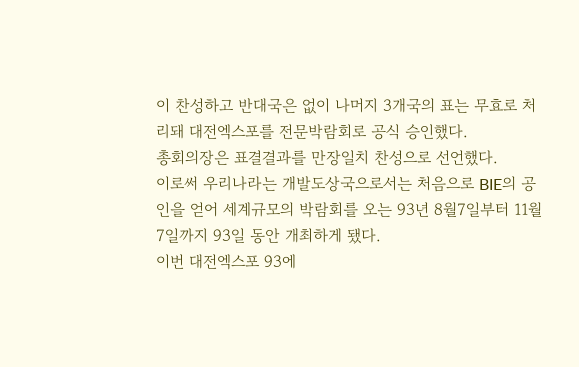이 찬성하고 반대국은 없이 나머지 3개국의 표는 무효로 처리돼 대전엑스포를 전문박람회로 공식 승인했다.
총회의장은 표결결과를 만장일치 찬성으로 선언했다.
이로써 우리나라는 개발도상국으로서는 처음으로 BIE의 공인을 얻어 세계규모의 박람회를 오는 93년 8월7일부터 11월7일까지 93일 동안 개최하게 됐다.
이번 대전엑스포 93에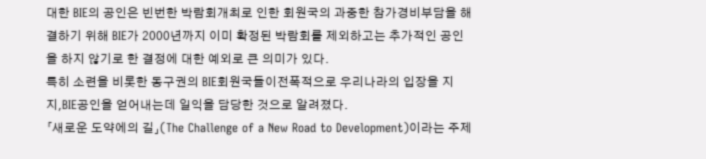대한 BIE의 공인은 빈번한 박람회개최로 인한 회원국의 과중한 참가경비부담을 해결하기 위해 BIE가 2000년까지 이미 확정된 박람회를 제외하고는 추가적인 공인을 하지 않기로 한 결정에 대한 예외로 큰 의미가 있다.
특히 소련을 비롯한 동구권의 BIE회원국들이전폭적으로 우리나라의 입장을 지지,BIE공인을 얻어내는데 일익을 담당한 것으로 알려졌다.
「새로운 도약에의 길」(The Challenge of a New Road to Development)이라는 주제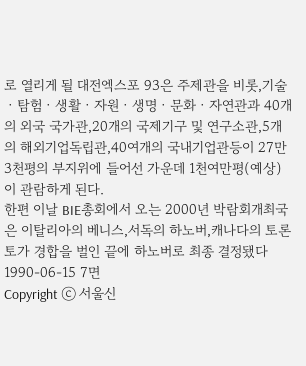로 열리게 될 대전엑스포 93은 주제관을 비롯,기술ㆍ탐험ㆍ생활ㆍ자원ㆍ생명ㆍ문화ㆍ자연관과 40개의 외국 국가관,20개의 국제기구 및 연구소관,5개의 해외기업독립관,40여개의 국내기업관등이 27만3천평의 부지위에 들어선 가운데 1천여만평(예상)이 관람하게 된다.
한편 이날 BIE총회에서 오는 2000년 박람회개최국은 이탈리아의 베니스,서독의 하노버,캐나다의 토론토가 경합을 벌인 끝에 하노버로 최종 결정됐다
1990-06-15 7면
Copyright ⓒ 서울신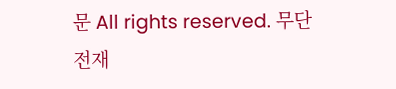문 All rights reserved. 무단 전재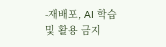-재배포, AI 학습 및 활용 금지